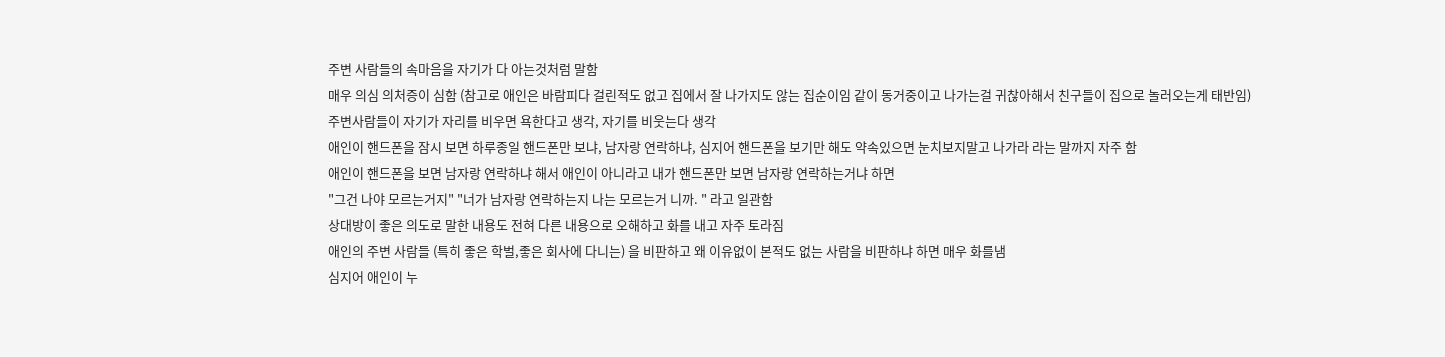주변 사람들의 속마음을 자기가 다 아는것처럼 말함
매우 의심 의처증이 심함 (참고로 애인은 바람피다 걸린적도 없고 집에서 잘 나가지도 않는 집순이임 같이 동거중이고 나가는걸 귀찮아해서 친구들이 집으로 놀러오는게 태반임)
주변사람들이 자기가 자리를 비우면 욕한다고 생각, 자기를 비웃는다 생각
애인이 핸드폰을 잠시 보면 하루종일 핸드폰만 보냐, 남자랑 연락하냐, 심지어 핸드폰을 보기만 해도 약속있으면 눈치보지말고 나가라 라는 말까지 자주 함
애인이 핸드폰을 보면 남자랑 연락하냐 해서 애인이 아니라고 내가 핸드폰만 보면 남자랑 연락하는거냐 하면
"그건 나야 모르는거지" "너가 남자랑 연락하는지 나는 모르는거 니까. " 라고 일관함
상대방이 좋은 의도로 말한 내용도 전혀 다른 내용으로 오해하고 화를 내고 자주 토라짐
애인의 주변 사람들 (특히 좋은 학벌,좋은 회사에 다니는) 을 비판하고 왜 이유없이 본적도 없는 사람을 비판하냐 하면 매우 화를냄
심지어 애인이 누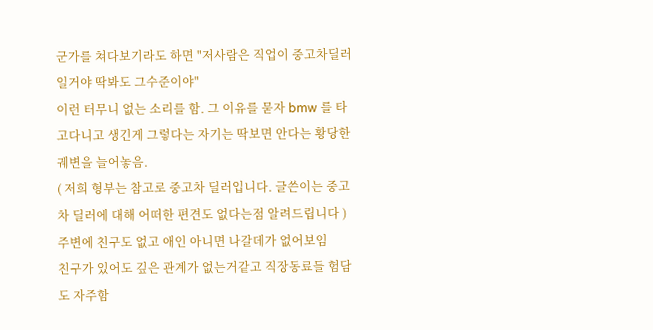군가를 쳐다보기라도 하면 "저사람은 직업이 중고차딜러 일거야 딱봐도 그수준이야"
이런 터무니 없는 소리를 함. 그 이유를 묻자 bmw 를 타고다니고 생긴게 그렇다는 자기는 딱보면 안다는 황당한 궤변을 늘어놓음.
( 저희 형부는 참고로 중고차 딜러입니다. 글쓴이는 중고차 딜러에 대해 어떠한 편견도 없다는점 알려드립니다 )
주변에 친구도 없고 애인 아니면 나갈데가 없어보임
친구가 있어도 깊은 관계가 없는거같고 직장동료들 험담도 자주함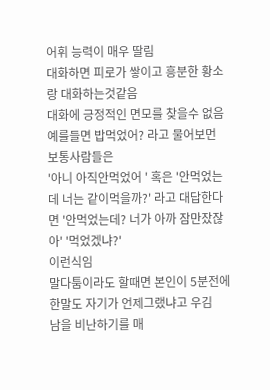어휘 능력이 매우 딸림
대화하면 피로가 쌓이고 흥분한 황소랑 대화하는것같음
대화에 긍정적인 면모를 찾을수 없음
예를들면 밥먹었어? 라고 물어보먼 보통사람들은
'아니 아직안먹었어 ' 혹은 '안먹었는데 너는 같이먹을까?' 라고 대답한다면 '안먹었는데? 너가 아까 잠만잤잖아' '먹었겠냐?'
이런식임
말다툼이라도 할때면 본인이 5분전에 한말도 자기가 언제그랬냐고 우김
남을 비난하기를 매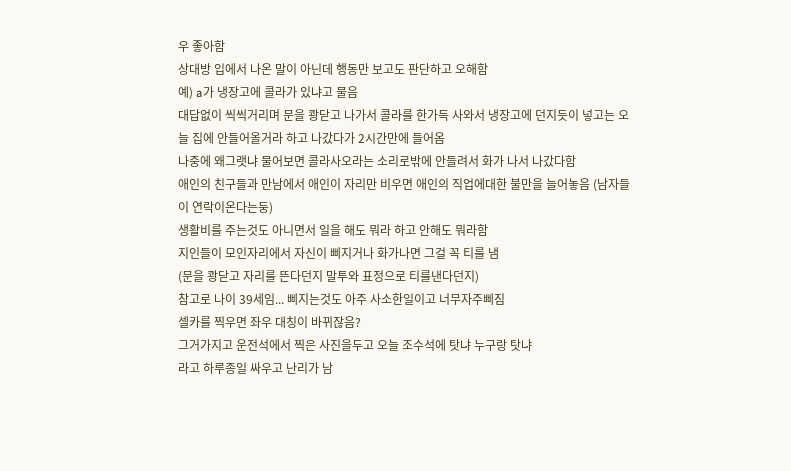우 좋아함
상대방 입에서 나온 말이 아닌데 행동만 보고도 판단하고 오해함
예) a가 냉장고에 콜라가 있냐고 물음
대답없이 씩씩거리며 문을 쾅닫고 나가서 콜라를 한가득 사와서 냉장고에 던지듯이 넣고는 오늘 집에 안들어올거라 하고 나갔다가 2시간만에 들어옴
나중에 왜그랫냐 물어보면 콜라사오라는 소리로밖에 안들려서 화가 나서 나갔다함
애인의 친구들과 만남에서 애인이 자리만 비우면 애인의 직업에대한 불만을 늘어놓음 (남자들이 연락이온다는둥)
생활비를 주는것도 아니면서 일을 해도 뭐라 하고 안해도 뭐라함
지인들이 모인자리에서 자신이 삐지거나 화가나면 그걸 꼭 티를 냄
(문을 쾅닫고 자리를 뜬다던지 말투와 표정으로 티를낸다던지)
참고로 나이 39세임... 삐지는것도 아주 사소한일이고 너무자주삐짐
셀카를 찍우면 좌우 대칭이 바뀌잖음?
그거가지고 운전석에서 찍은 사진을두고 오늘 조수석에 탓냐 누구랑 탓냐
라고 하루종일 싸우고 난리가 남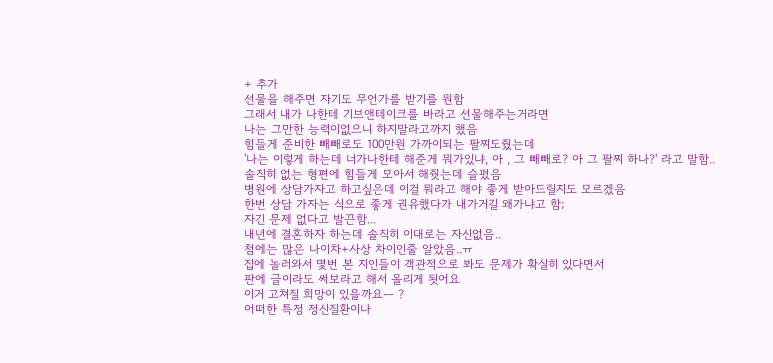+ 추가
선물을 해주면 자기도 무언가를 받기를 원함
그래서 내가 나한테 기브앤테이크를 바라고 선물해주는거라면
나는 그만한 능력이없으니 하지말라고까지 했음
힘들게 준비한 빼빼로도 100만원 가까이되는 팔찌도줬는데
'나는 이렇게 하는데 너가나한테 해준게 뭐가있냐, 아 , 그 빼빼로? 아 그 팔찌 하나?' 라고 말함..
솔직히 없는 형편에 힘들게 모아서 해줫는데 슬펐음
병원에 상담가자고 하고싶은데 이걸 뭐라고 해야 좋게 받아드릴지도 모르겠음
한번 상담 가자는 식으로 좋게 권유했다가 내가거길 왜가냐고 함;
자긴 문제 없다고 발끈함...
내년에 결혼하자 하는데 솔직히 이대로는 자신없음..
첨에는 많은 나이차+사상 차이인줄 알았음..ㅠ
집에 놀러와서 몇번 본 지인들이 객관적으로 봐도 문제가 확실히 있다면서
판에 글이라도 써보라고 해서 올리게 됫어요
이거 고쳐질 희망이 있을까요ㅡ ?
어떠한 특정 정신질환이나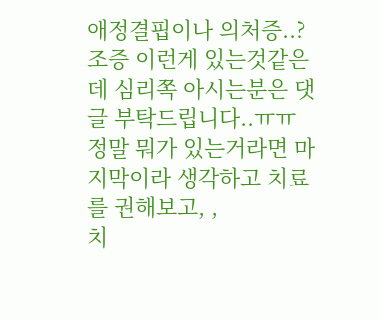애정결핍이나 의처증..? 조증 이런게 있는것같은데 심리쪽 아시는분은 댓글 부탁드립니다..ㅠㅠ
정말 뭐가 있는거라면 마지막이라 생각하고 치료를 권해보고, ,
치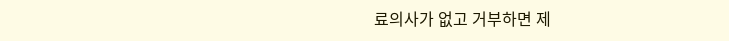료의사가 없고 거부하면 제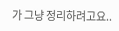가 그냥 정리하려고요..